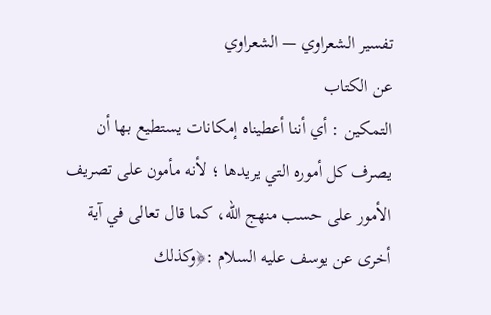تفسير الشعراوي — الشعراوي
عن الكتاب
التمكين : أي أننا أعطيناه إمكانات يستطيع بها أن يصرف كل أموره التي يريدها ؛ لأنه مأمون على تصريف الأمور على حسب منهج الله، كما قال تعالى في آية أخرى عن يوسف عليه السلام :﴿وكذلك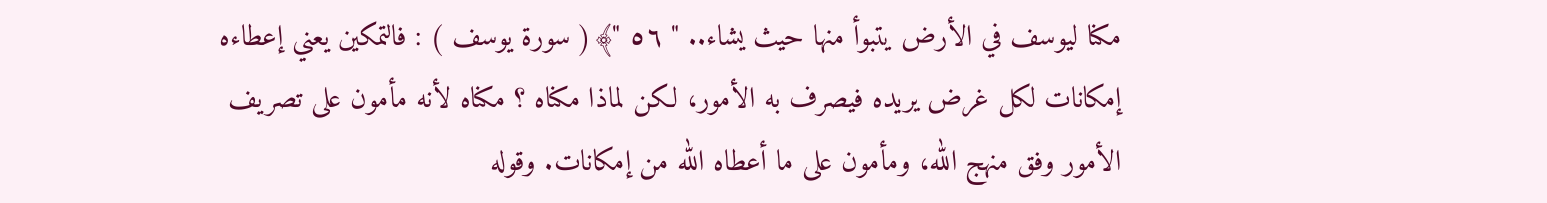مكنا ليوسف في الأرض يتبوأ منها حيث يشاء.. " ٥٦ "﴾( سورة يوسف ) : فالتمكين يعني إعطاءه إمكانات لكل غرض يريده فيصرف به الأمور، لكن لماذا مكناه ؟ مكناه لأنه مأمون على تصريف الأمور وفق منهج الله، ومأمون على ما أعطاه الله من إمكانات. وقوله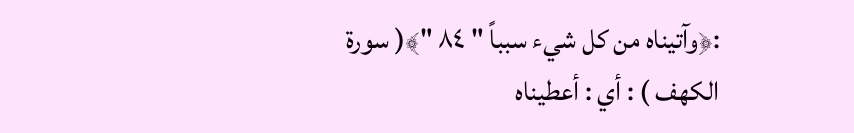:﴿وآتيناه من كل شيء سبباً " ٨٤ "﴾( سورة الكهف ) : أي : أعطيناه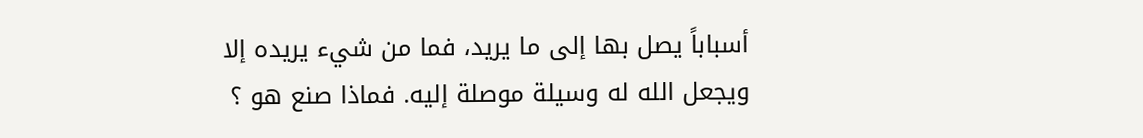أسباباً يصل بها إلى ما يريد، فما من شيء يريده إلا ويجعل الله له وسيلة موصلة إليه. فماذا صنع هو ؟